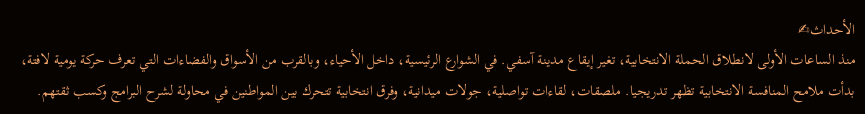الأحداث✍
منذ الساعات الأولى لانطلاق الحملة الانتخابية، تغير إيقاع مدينة آسفي. في الشوارع الرئيسية، داخل الأحياء، وبالقرب من الأسواق والفضاءات التي تعرف حركة يومية لافتة، بدأت ملامح المنافسة الانتخابية تظهر تدريجيا. ملصقات، لقاءات تواصلية، جولات ميدانية، وفرق انتخابية تتحرك بين المواطنين في محاولة لشرح البرامج وكسب ثقتهم.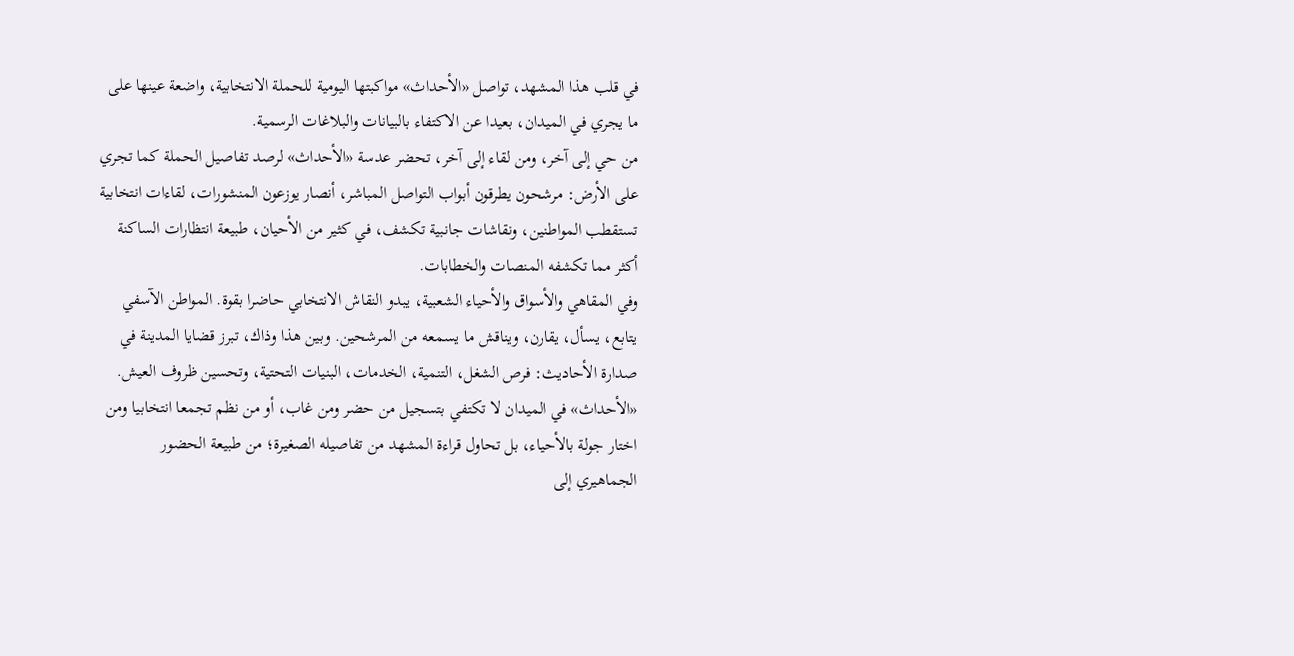في قلب هذا المشهد، تواصل «الأحداث» مواكبتها اليومية للحملة الانتخابية، واضعة عينها على ما يجري في الميدان، بعيدا عن الاكتفاء بالبيانات والبلاغات الرسمية.
من حي إلى آخر، ومن لقاء إلى آخر، تحضر عدسة «الأحداث» لرصد تفاصيل الحملة كما تجري على الأرض: مرشحون يطرقون أبواب التواصل المباشر، أنصار يوزعون المنشورات، لقاءات انتخابية تستقطب المواطنين، ونقاشات جانبية تكشف، في كثير من الأحيان، طبيعة انتظارات الساكنة أكثر مما تكشفه المنصات والخطابات.
وفي المقاهي والأسواق والأحياء الشعبية، يبدو النقاش الانتخابي حاضرا بقوة. المواطن الآسفي يتابع، يسأل، يقارن، ويناقش ما يسمعه من المرشحين. وبين هذا وذاك، تبرز قضايا المدينة في صدارة الأحاديث: فرص الشغل، التنمية، الخدمات، البنيات التحتية، وتحسين ظروف العيش.
«الأحداث» في الميدان لا تكتفي بتسجيل من حضر ومن غاب، أو من نظم تجمعا انتخابيا ومن اختار جولة بالأحياء، بل تحاول قراءة المشهد من تفاصيله الصغيرة؛ من طبيعة الحضور الجماهيري إلى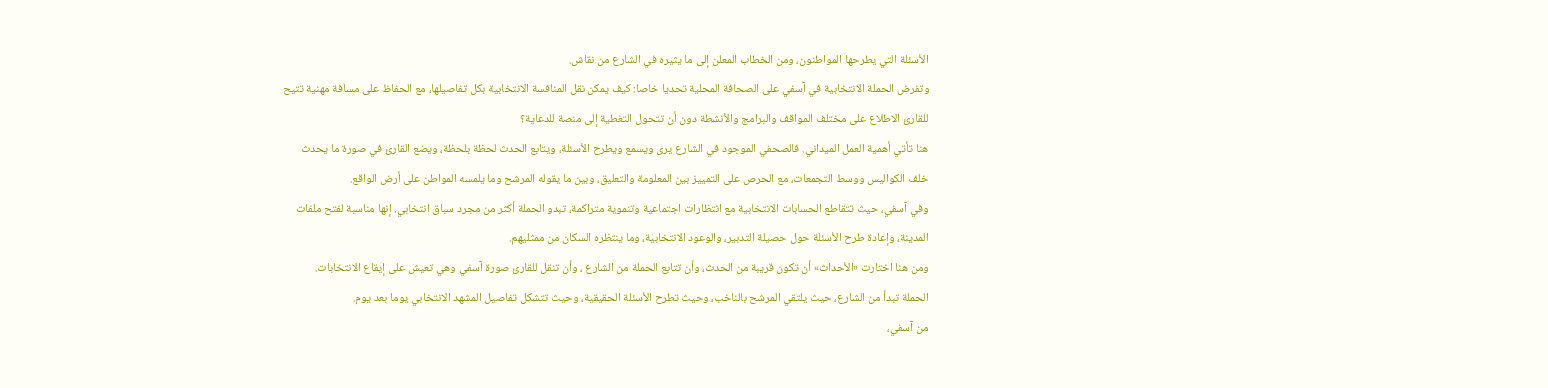الأسئلة التي يطرحها المواطنون، ومن الخطاب المعلن إلى ما يثيره في الشارع من نقاش.
وتفرض الحملة الانتخابية في آسفي على الصحافة المحلية تحديا خاصا: كيف يمكن نقل المنافسة الانتخابية بكل تفاصيلها، مع الحفاظ على مسافة مهنية تتيح للقارئ الاطلاع على مختلف المواقف والبرامج والأنشطة دون أن تتحول التغطية إلى منصة للدعاية؟
هنا تأتي أهمية العمل الميداني. فالصحفي الموجود في الشارع يرى ويسمع ويطرح الأسئلة، ويتابع الحدث لحظة بلحظة، ويضع القارئ في صورة ما يحدث خلف الكواليس ووسط التجمعات، مع الحرص على التمييز بين المعلومة والتعليق، وبين ما يقوله المرشح وما يلمسه المواطن على أرض الواقع.
وفي آسفي، حيث تتقاطع الحسابات الانتخابية مع انتظارات اجتماعية وتنموية متراكمة، تبدو الحملة أكثر من مجرد سباق انتخابي. إنها مناسبة لفتح ملفات المدينة، وإعادة طرح الأسئلة حول حصيلة التدبير، والوعود الانتخابية، وما ينتظره السكان من ممثليهم.
ومن هنا اختارت «الأحداث» أن تكون قريبة من الحدث، وأن تتابع الحملة من الشارع ، وأن تنقل للقارئ صورة آسفي وهي تعيش على إيقاع الانتخابات.
الحملة تبدأ من الشارع، حيث يلتقي المرشح بالناخب، وحيث تطرح الأسئلة الحقيقية، وحيث تتشكل تفاصيل المشهد الانتخابي يوما بعد يوم.
من آسفي،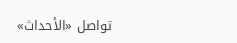تواصل «الأحداث»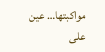مواكبتها… عين على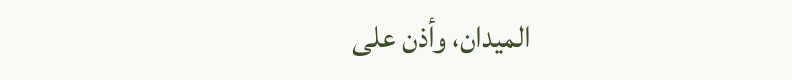الميدان، وأذن على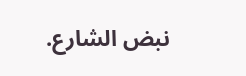نبض الشارع.